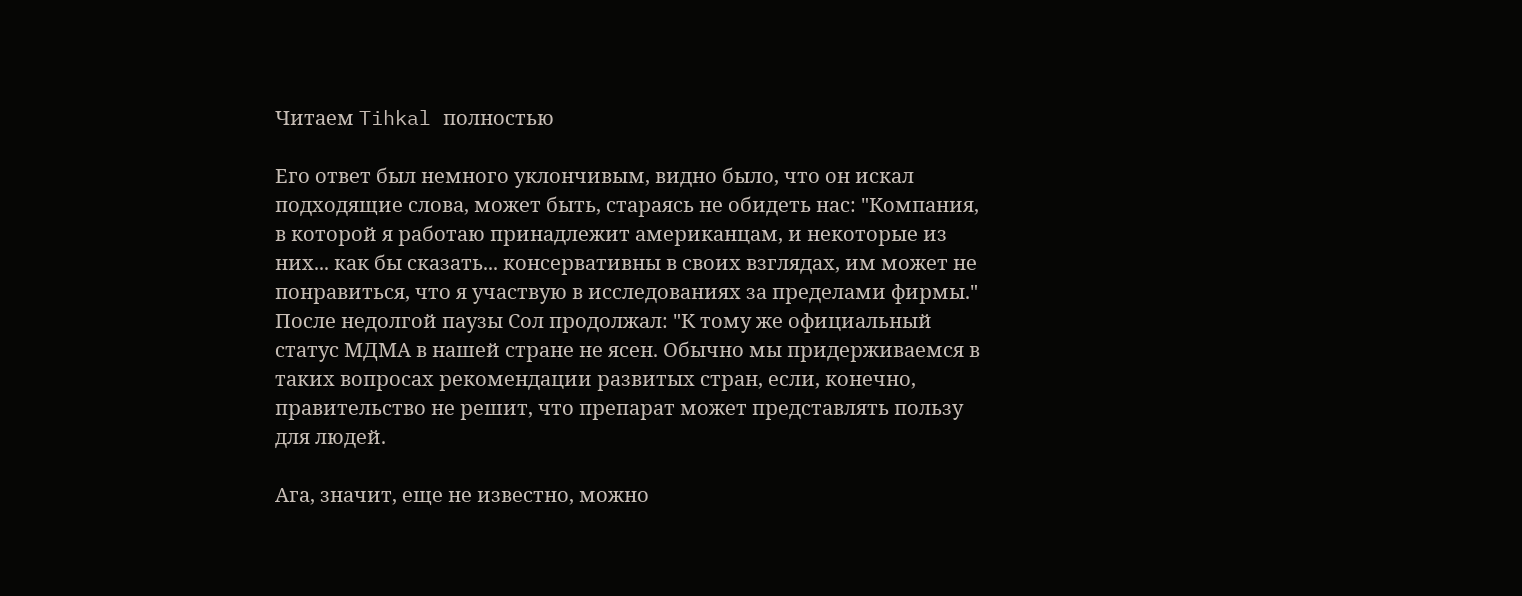Читаем Tihkal полностью

Его ответ был немного уклончивым, видно было, что он искал подходящие слова, может быть, стараясь не обидеть нас: "Компания, в которой я работаю принадлежит американцам, и некоторые из них... как бы сказать... консервативны в своих взглядах, им может не понравиться, что я участвую в исследованиях за пределами фирмы." После недолгой паузы Сол продолжал: "К тому же официальный статус МДМА в нашей стране не ясен. Обычно мы придерживаемся в таких вопросах рекомендации развитых стран, если, конечно, правительство не решит, что препарат может представлять пользу для людей.

Ага, значит, еще не известно, можно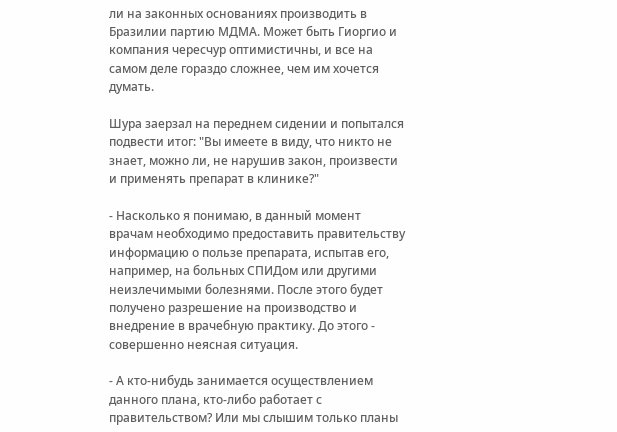ли на законных основаниях производить в Бразилии партию МДМА. Может быть Гиоргио и компания чересчур оптимистичны, и все на самом деле гораздо сложнее, чем им хочется думать.

Шура заерзал на переднем сидении и попытался подвести итог: "Вы имеете в виду, что никто не знает, можно ли, не нарушив закон, произвести и применять препарат в клинике?"

- Насколько я понимаю, в данный момент врачам необходимо предоставить правительству информацию о пользе препарата, испытав его, например, на больных СПИДом или другими неизлечимыми болезнями. После этого будет получено разрешение на производство и внедрение в врачебную практику. До этого - совершенно неясная ситуация.

- А кто-нибудь занимается осуществлением данного плана, кто-либо работает с правительством? Или мы слышим только планы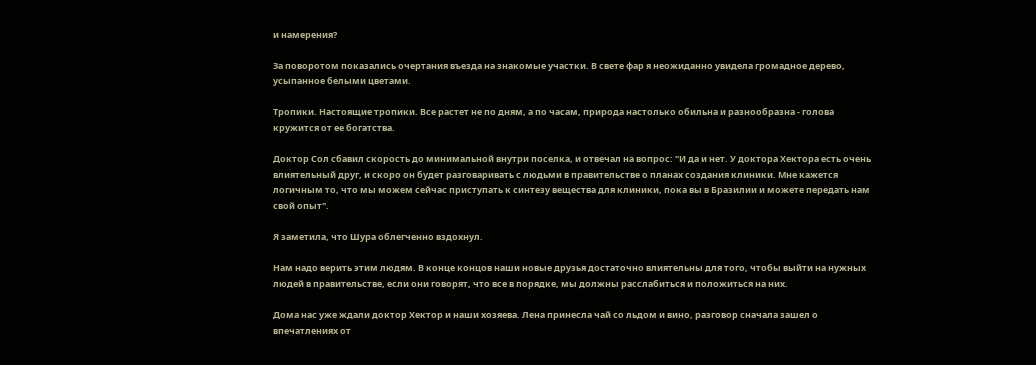и намерения?

За поворотом показались очертания въезда на знакомые участки. В свете фар я неожиданно увидела громадное дерево, усыпанное белыми цветами.

Тропики. Настоящие тропики. Все растет не по дням, а по часам, природа настолько обильна и разнообразна - голова кружится от ее богатства.

Доктор Сол сбавил скорость до минимальной внутри поселка, и отвечал на вопрос: "И да и нет. У доктора Хектора есть очень влиятельный друг, и скоро он будет разговаривать с людьми в правительстве о планах создания клиники. Мне кажется логичным то, что мы можем сейчас приступать к синтезу вещества для клиники, пока вы в Бразилии и можете передать нам свой опыт".

Я заметила, что Шура облегченно вздохнул.

Нам надо верить этим людям. В конце концов наши новые друзья достаточно влиятельны для того, чтобы выйти на нужных людей в правительстве, если они говорят, что все в порядке, мы должны расслабиться и положиться на них.

Дома нас уже ждали доктор Хектор и наши хозяева. Лена принесла чай со льдом и вино, разговор сначала зашел о впечатлениях от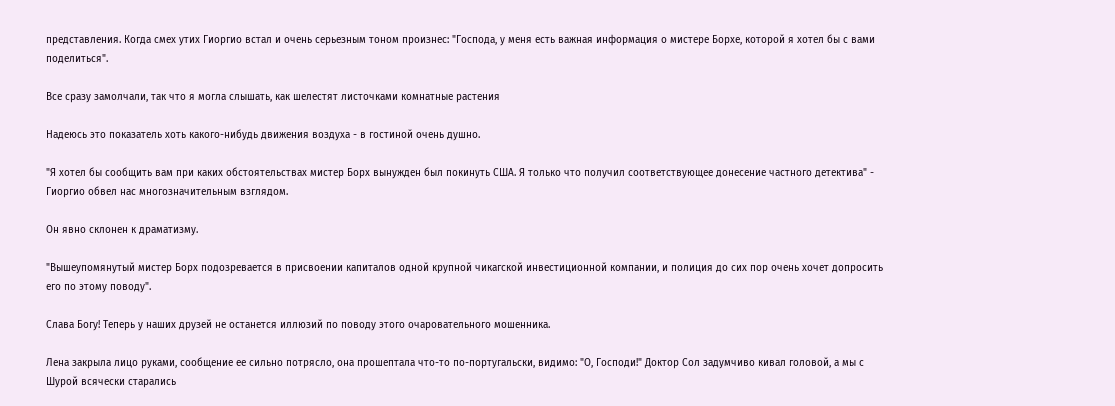представления. Когда смех утих Гиоргио встал и очень серьезным тоном произнес: "Господа, у меня есть важная информация о мистере Борхе, которой я хотел бы с вами поделиться".

Все сразу замолчали, так что я могла слышать, как шелестят листочками комнатные растения

Надеюсь это показатель хоть какого-нибудь движения воздуха - в гостиной очень душно.

"Я хотел бы сообщить вам при каких обстоятельствах мистер Борх вынужден был покинуть США. Я только что получил соответствующее донесение частного детектива" - Гиоргио обвел нас многозначительным взглядом.

Он явно склонен к драматизму.

"Вышеупомянутый мистер Борх подозревается в присвоении капиталов одной крупной чикагской инвестиционной компании, и полиция до сих пор очень хочет допросить его по этому поводу".

Слава Богу! Теперь у наших друзей не останется иллюзий по поводу этого очаровательного мошенника.

Лена закрыла лицо руками, сообщение ее сильно потрясло, она прошептала что-то по-португальски, видимо: "О, Господи!" Доктор Сол задумчиво кивал головой, а мы с Шурой всячески старались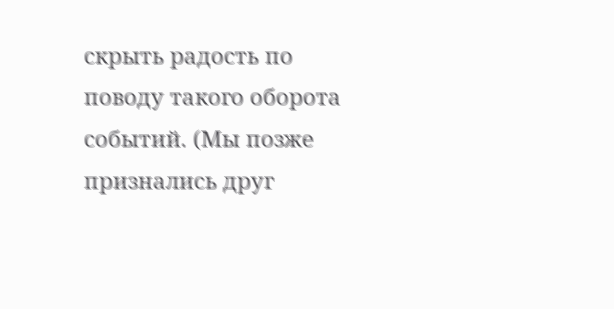скрыть радость по поводу такого оборота событий. (Мы позже признались друг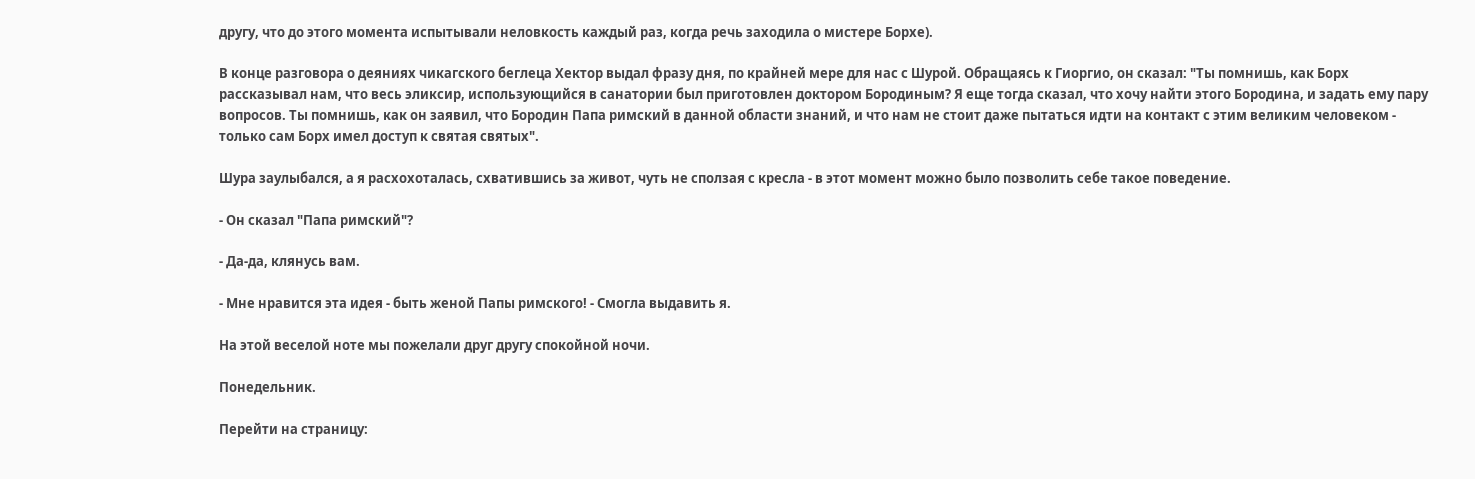другу, что до этого момента испытывали неловкость каждый раз, когда речь заходила о мистере Борхе).

В конце разговора о деяниях чикагского беглеца Хектор выдал фразу дня, по крайней мере для нас с Шурой. Обращаясь к Гиоргио, он сказал: "Ты помнишь, как Борх рассказывал нам, что весь эликсир, использующийся в санатории был приготовлен доктором Бородиным? Я еще тогда сказал, что хочу найти этого Бородина, и задать ему пару вопросов. Ты помнишь, как он заявил, что Бородин Папа римский в данной области знаний, и что нам не стоит даже пытаться идти на контакт с этим великим человеком - только сам Борх имел доступ к святая святых".

Шура заулыбался, а я расхохоталась, схватившись за живот, чуть не сползая с кресла - в этот момент можно было позволить себе такое поведение.

- Он сказал "Папа римский"?

- Да-да, клянусь вам.

- Мне нравится эта идея - быть женой Папы римского! - Смогла выдавить я.

На этой веселой ноте мы пожелали друг другу спокойной ночи.

Понедельник.

Перейти на страницу: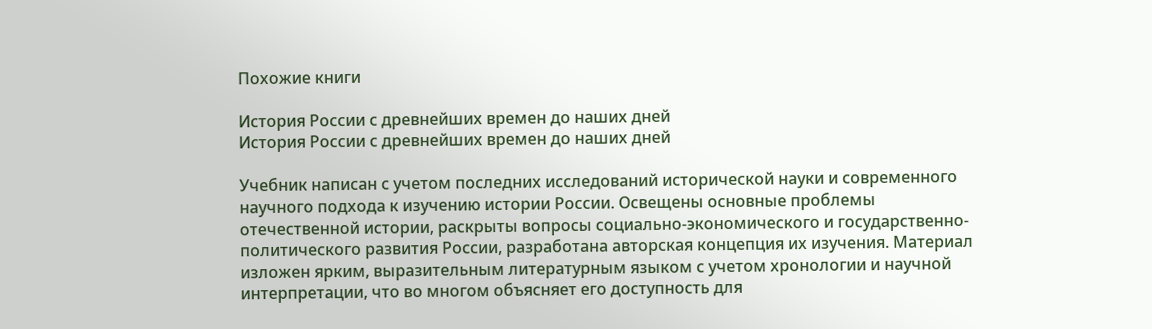Похожие книги

История России с древнейших времен до наших дней
История России с древнейших времен до наших дней

Учебник написан с учетом последних исследований исторической науки и современного научного подхода к изучению истории России. Освещены основные проблемы отечественной истории, раскрыты вопросы социально-экономического и государственно-политического развития России, разработана авторская концепция их изучения. Материал изложен ярким, выразительным литературным языком с учетом хронологии и научной интерпретации, что во многом объясняет его доступность для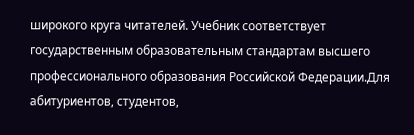широкого круга читателей. Учебник соответствует государственным образовательным стандартам высшего профессионального образования Российской Федерации.Для абитуриентов, студентов,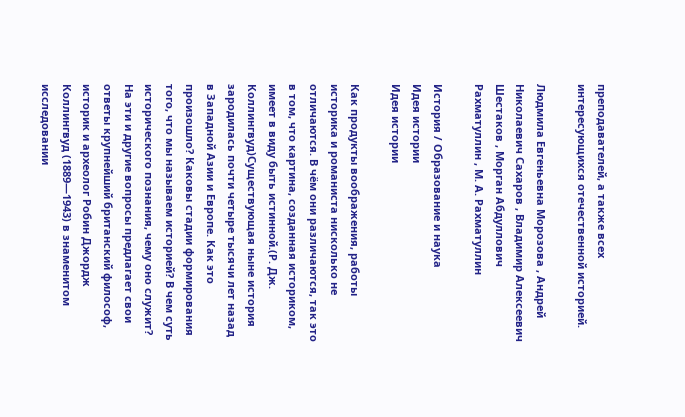преподавателей, а также всех интересующихся отечественной историей.

Людмила Евгеньевна Морозова , Андрей Николаевич Сахаров , Владимир Алексеевич Шестаков , Морган Абдуллович Рахматуллин , М. А. Рахматуллин

История / Образование и наука
Идея истории
Идея истории

Как продукты воображения, работы историка и романиста нисколько не отличаются. В чём они различаются, так это в том, что картина, созданная историком, имеет в виду быть истинной.(Р. Дж. Коллингвуд)Существующая ныне история зародилась почти четыре тысячи лет назад в Западной Азии и Европе. Как это произошло? Каковы стадии формирования того, что мы называем историей? В чем суть исторического познания, чему оно служит? На эти и другие вопросы предлагает свои ответы крупнейший британский философ, историк и археолог Робин Джордж Коллингвуд (1889—1943) в знаменитом исследовании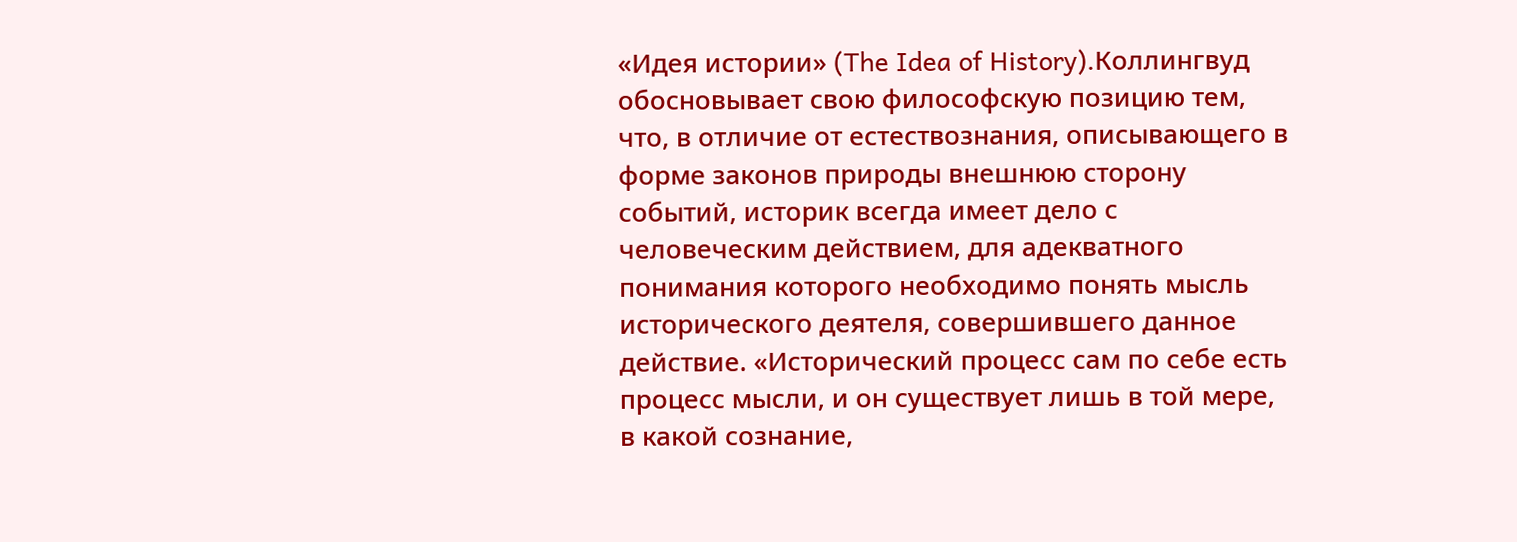«Идея истории» (The Idea of History).Коллингвуд обосновывает свою философскую позицию тем, что, в отличие от естествознания, описывающего в форме законов природы внешнюю сторону событий, историк всегда имеет дело с человеческим действием, для адекватного понимания которого необходимо понять мысль исторического деятеля, совершившего данное действие. «Исторический процесс сам по себе есть процесс мысли, и он существует лишь в той мере, в какой сознание,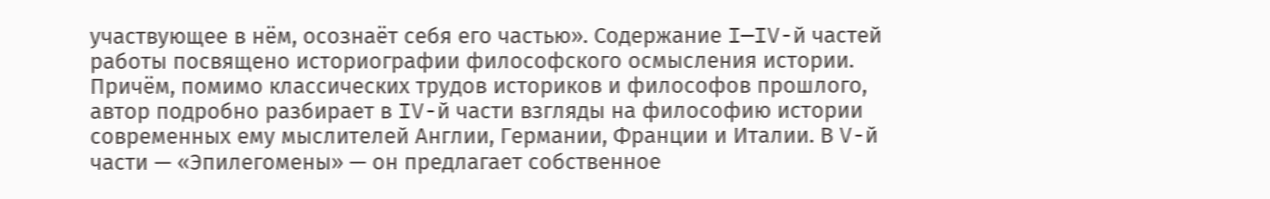участвующее в нём, осознаёт себя его частью». Содержание I—IV-й частей работы посвящено историографии философского осмысления истории. Причём, помимо классических трудов историков и философов прошлого, автор подробно разбирает в IV-й части взгляды на философию истории современных ему мыслителей Англии, Германии, Франции и Италии. В V-й части — «Эпилегомены» — он предлагает собственное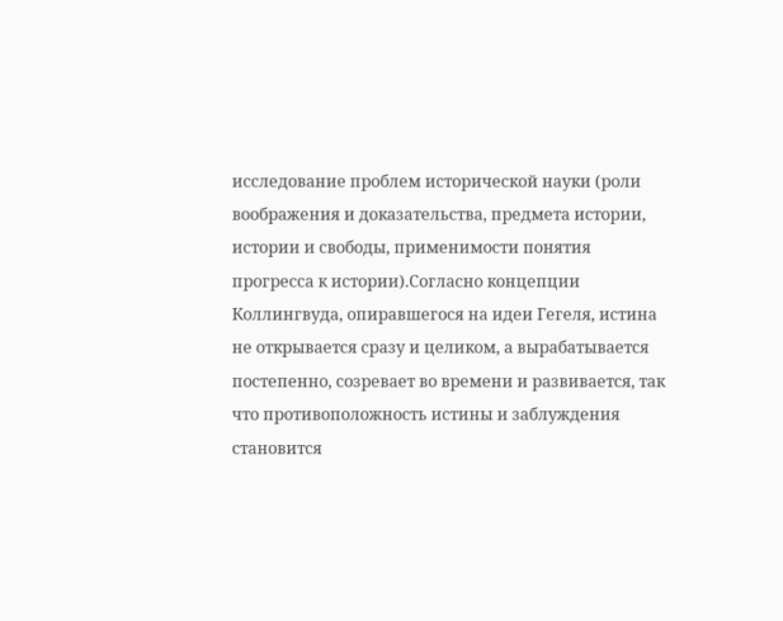исследование проблем исторической науки (роли воображения и доказательства, предмета истории, истории и свободы, применимости понятия прогресса к истории).Согласно концепции Коллингвуда, опиравшегося на идеи Гегеля, истина не открывается сразу и целиком, а вырабатывается постепенно, созревает во времени и развивается, так что противоположность истины и заблуждения становится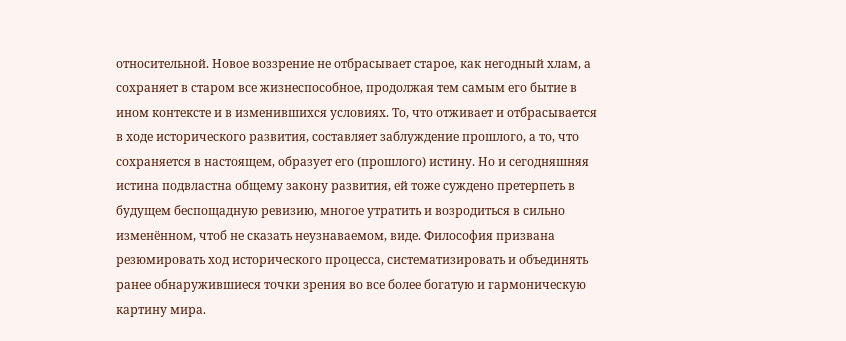относительной. Новое воззрение не отбрасывает старое, как негодный хлам, а сохраняет в старом все жизнеспособное, продолжая тем самым его бытие в ином контексте и в изменившихся условиях. То, что отживает и отбрасывается в ходе исторического развития, составляет заблуждение прошлого, а то, что сохраняется в настоящем, образует его (прошлого) истину. Но и сегодняшняя истина подвластна общему закону развития, ей тоже суждено претерпеть в будущем беспощадную ревизию, многое утратить и возродиться в сильно изменённом, чтоб не сказать неузнаваемом, виде. Философия призвана резюмировать ход исторического процесса, систематизировать и объединять ранее обнаружившиеся точки зрения во все более богатую и гармоническую картину мира.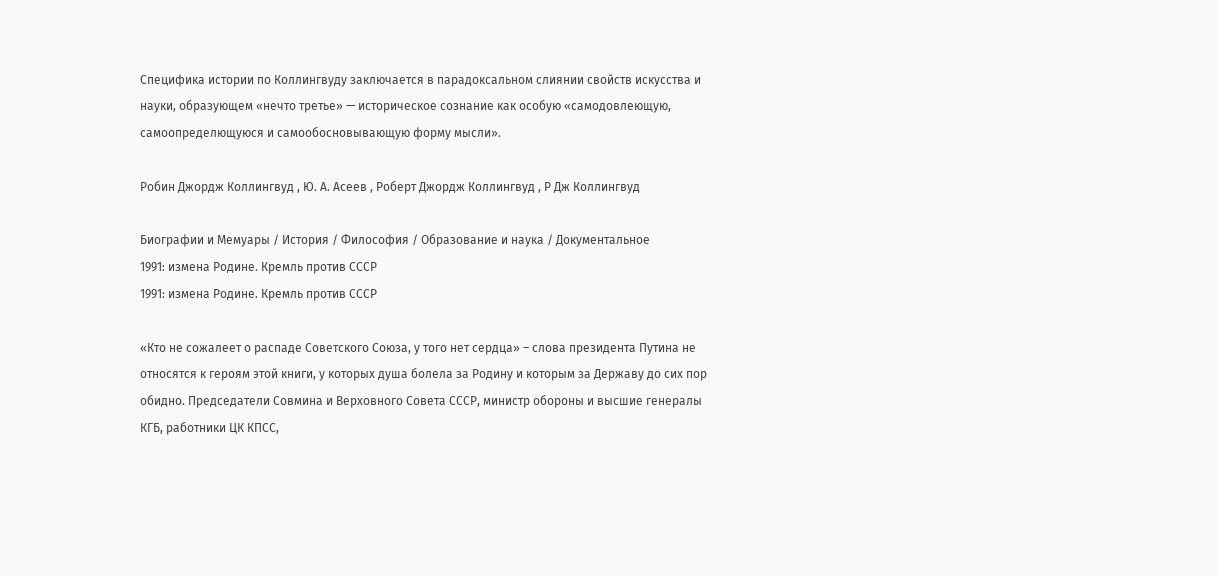Специфика истории по Коллингвуду заключается в парадоксальном слиянии свойств искусства и науки, образующем «нечто третье» — историческое сознание как особую «самодовлеющую, самоопределющуюся и самообосновывающую форму мысли».

Робин Джордж Коллингвуд , Ю. А. Асеев , Роберт Джордж Коллингвуд , Р Дж Коллингвуд

Биографии и Мемуары / История / Философия / Образование и наука / Документальное
1991: измена Родине. Кремль против СССР
1991: измена Родине. Кремль против СССР

«Кто не сожалеет о распаде Советского Союза, у того нет сердца» – слова президента Путина не относятся к героям этой книги, у которых душа болела за Родину и которым за Державу до сих пор обидно. Председатели Совмина и Верховного Совета СССР, министр обороны и высшие генералы КГБ, работники ЦК КПСС,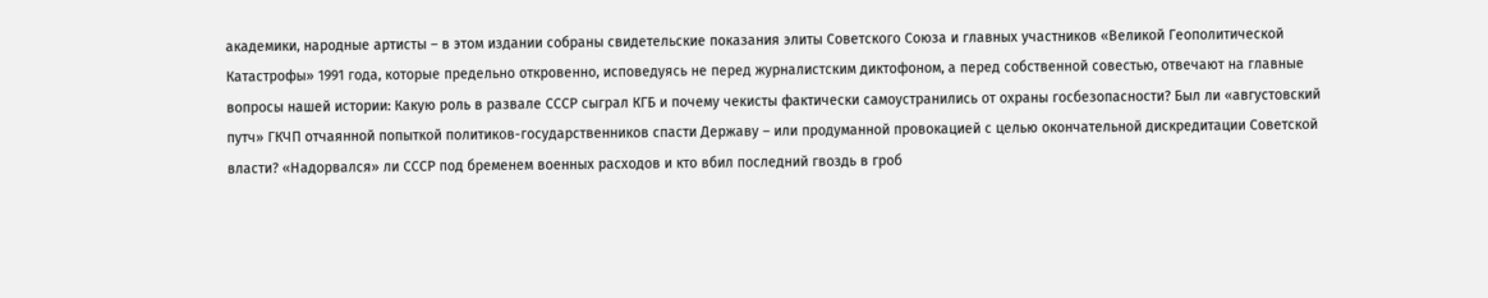академики, народные артисты – в этом издании собраны свидетельские показания элиты Советского Союза и главных участников «Великой Геополитической Катастрофы» 1991 года, которые предельно откровенно, исповедуясь не перед журналистским диктофоном, а перед собственной совестью, отвечают на главные вопросы нашей истории: Какую роль в развале СССР сыграл КГБ и почему чекисты фактически самоустранились от охраны госбезопасности? Был ли «августовский путч» ГКЧП отчаянной попыткой политиков-государственников спасти Державу – или продуманной провокацией с целью окончательной дискредитации Советской власти? «Надорвался» ли СССР под бременем военных расходов и кто вбил последний гвоздь в гроб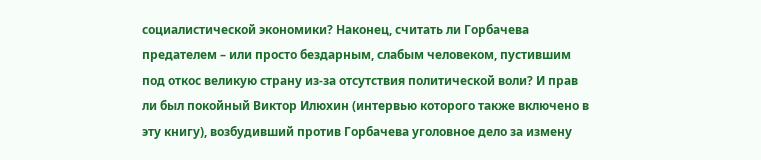социалистической экономики? Наконец, считать ли Горбачева предателем – или просто бездарным, слабым человеком, пустившим под откос великую страну из-за отсутствия политической воли? И прав ли был покойный Виктор Илюхин (интервью которого также включено в эту книгу), возбудивший против Горбачева уголовное дело за измену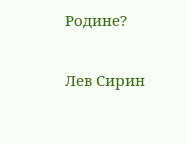Родине?

Лев Сирин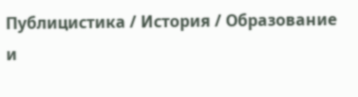Публицистика / История / Образование и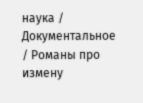наука / Документальное / Романы про измену